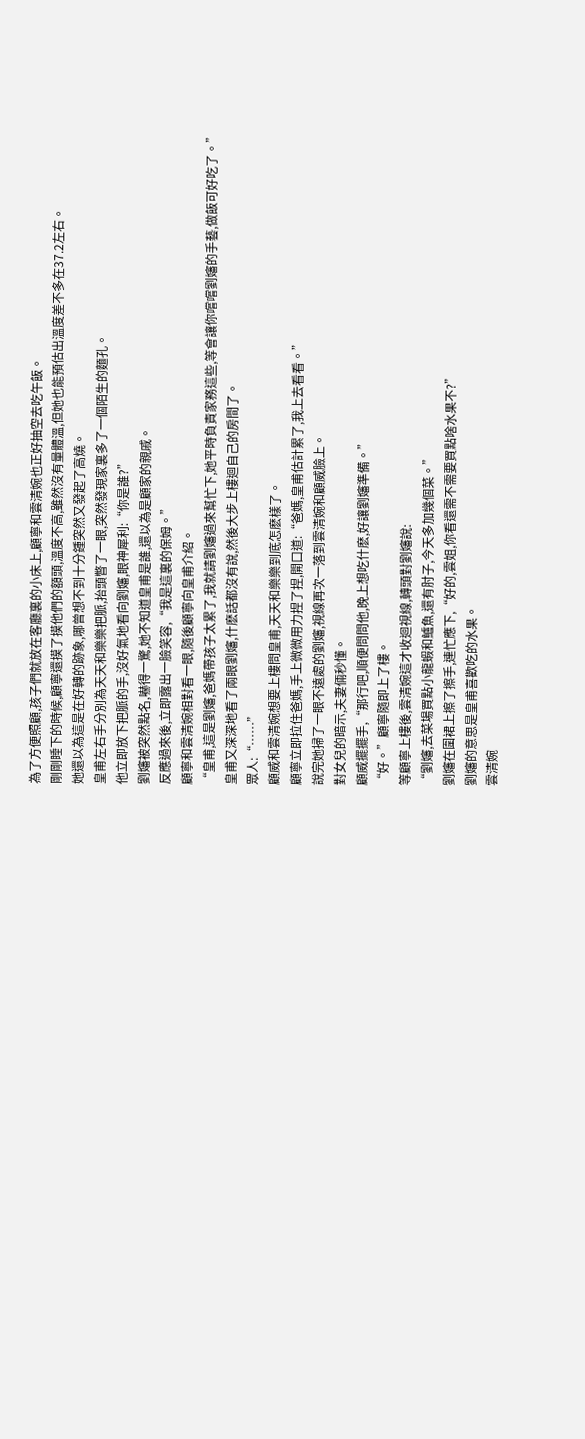為了方便照顧,孩子們就放在客廳裏的小床上,顧寧和雲清婉也正好抽空去吃午飯。
剛剛睡下的時候,顧寧還摸了摸他們的額頭,溫度不高,雖然沒有量體溫,但她也能預估出溫度差不多在37.2左右。
她還以為這是在好轉的跡象,哪曾想不到十分鍾突然又發起了高燒。
皇甫左右手分別為天天和樂樂把脈,抬頭瞥了一眼,突然發現家裏多了一個陌生的麵孔。
他立即放下把脈的手,沒好氣地看向劉嬸,眼神犀利:“你是誰?”
劉嬸被突然點名,嚇得一驚,她不知道皇甫是誰,還以為是顧家的親戚。
反應過來後,立即露出一臉笑容,“我是這裏的保姆。”
顧寧和雲清婉相對看一眼,隨後顧寧向皇甫介紹。
“皇甫,這是劉嬸,爸媽帶孩子太累了,我就請劉嬸過來幫忙下,她平時負責家務這些,等會讓你嚐嚐劉嬸的手藝,做飯可好吃了。”
皇甫又深深地看了兩眼劉嬸,什麽話都沒有說,然後大步上樓迴自己的房間了。
眾人:“……”
顧威和雲清婉想要上樓問皇甫,天天和樂樂到底怎麽樣了。
顧寧立即拉住爸媽,手上微微用力捏了捏,開口道:“爸媽,皇甫估計累了,我上去看看。”
說完她掃了一眼不遠處的劉嬸,視線再次一落到雲清婉和顧威臉上。
對女兒的暗示,夫妻倆秒懂。
顧威擺擺手,“那行吧,順便問問他,晚上想吃什麽,好讓劉嬸準備。”
“好。”顧寧隨即上了樓。
等顧寧上樓後,雲清婉這才收迴視線,轉頭對劉嬸說:
“劉嬸,去菜場買點小龍蝦和鱸魚,還有肘子,今天多加幾個菜。”
劉嬸在圍裙上擦了擦手,連忙應下,“好的,雲姐,你看還需不需要買點啥水果不?”
劉嬸的意思是皇甫喜歡吃的水果。
雲清婉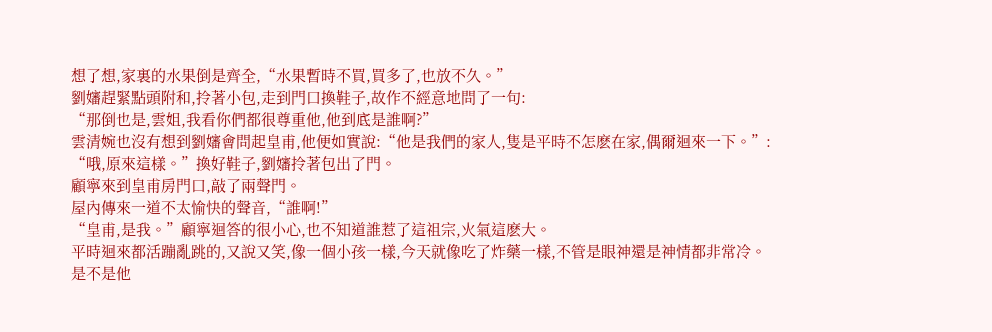想了想,家裏的水果倒是齊全,“水果暫時不買,買多了,也放不久。”
劉嬸趕緊點頭附和,拎著小包,走到門口換鞋子,故作不經意地問了一句:
“那倒也是,雲姐,我看你們都很尊重他,他到底是誰啊?”
雲清婉也沒有想到劉嬸會問起皇甫,他便如實說:“他是我們的家人,隻是平時不怎麽在家,偶爾迴來一下。”:
“哦,原來這樣。”換好鞋子,劉嬸拎著包出了門。
顧寧來到皇甫房門口,敲了兩聲門。
屋內傳來一道不太愉快的聲音,“誰啊!”
“皇甫,是我。”顧寧迴答的很小心,也不知道誰惹了這祖宗,火氣這麽大。
平時迴來都活蹦亂跳的,又說又笑,像一個小孩一樣,今天就像吃了炸藥一樣,不管是眼神還是神情都非常冷。
是不是他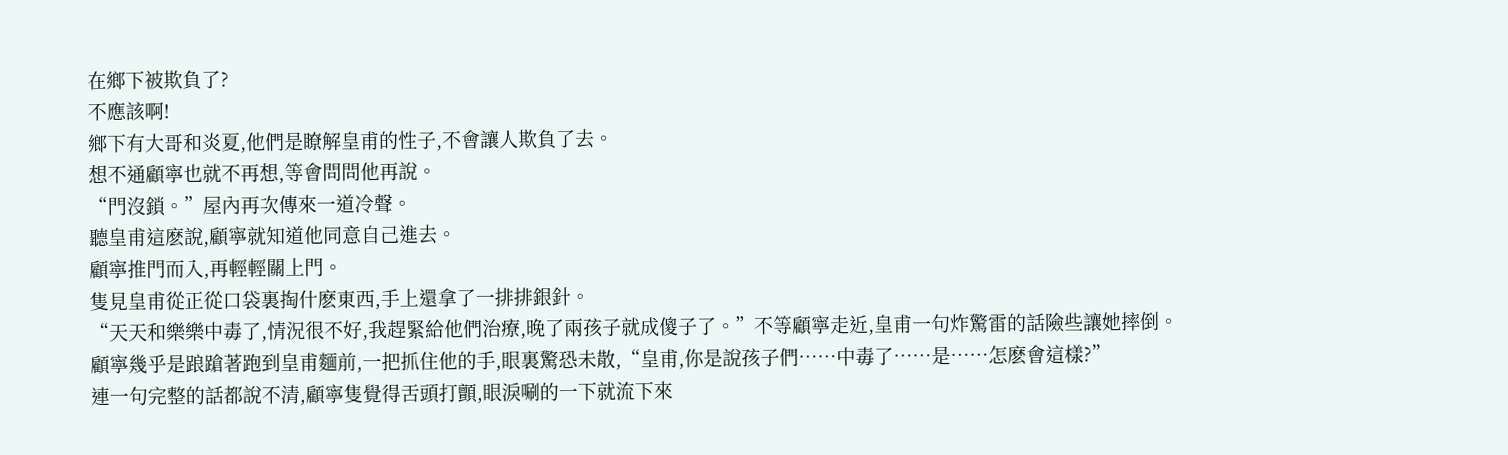在鄉下被欺負了?
不應該啊!
鄉下有大哥和炎夏,他們是瞭解皇甫的性子,不會讓人欺負了去。
想不通顧寧也就不再想,等會問問他再說。
“門沒鎖。”屋內再次傳來一道冷聲。
聽皇甫這麽說,顧寧就知道他同意自己進去。
顧寧推門而入,再輕輕關上門。
隻見皇甫從正從口袋裏掏什麽東西,手上還拿了一排排銀針。
“天天和樂樂中毒了,情況很不好,我趕緊給他們治療,晚了兩孩子就成傻子了。”不等顧寧走近,皇甫一句炸驚雷的話險些讓她摔倒。
顧寧幾乎是踉蹌著跑到皇甫麵前,一把抓住他的手,眼裏驚恐未散,“皇甫,你是說孩子們……中毒了……是……怎麽會這樣?”
連一句完整的話都說不清,顧寧隻覺得舌頭打顫,眼淚唰的一下就流下來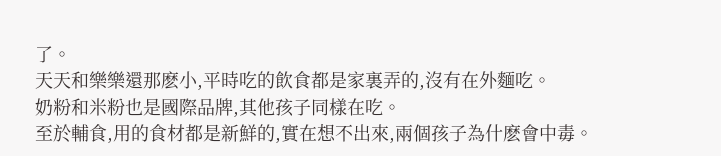了。
天天和樂樂還那麽小,平時吃的飲食都是家裏弄的,沒有在外麵吃。
奶粉和米粉也是國際品牌,其他孩子同樣在吃。
至於輔食,用的食材都是新鮮的,實在想不出來,兩個孩子為什麽會中毒。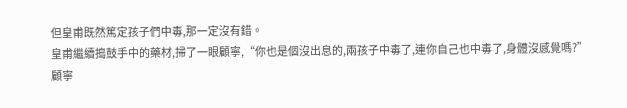但皇甫既然篤定孩子們中毒,那一定沒有錯。
皇甫繼續搗鼓手中的藥材,掃了一眼顧寧,“你也是個沒出息的,兩孩子中毒了,連你自己也中毒了,身體沒感覺嗎?”
顧寧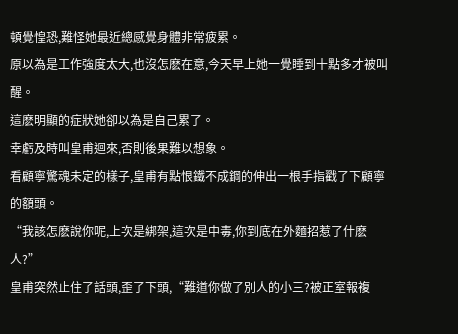頓覺惶恐,難怪她最近總感覺身體非常疲累。
原以為是工作強度太大,也沒怎麽在意,今天早上她一覺睡到十點多才被叫醒。
這麽明顯的症狀她卻以為是自己累了。
幸虧及時叫皇甫迴來,否則後果難以想象。
看顧寧驚魂未定的樣子,皇甫有點恨鐵不成鋼的伸出一根手指戳了下顧寧的額頭。
“我該怎麽說你呢,上次是綁架,這次是中毒,你到底在外麵招惹了什麽人?”
皇甫突然止住了話頭,歪了下頭,“難道你做了別人的小三?被正室報複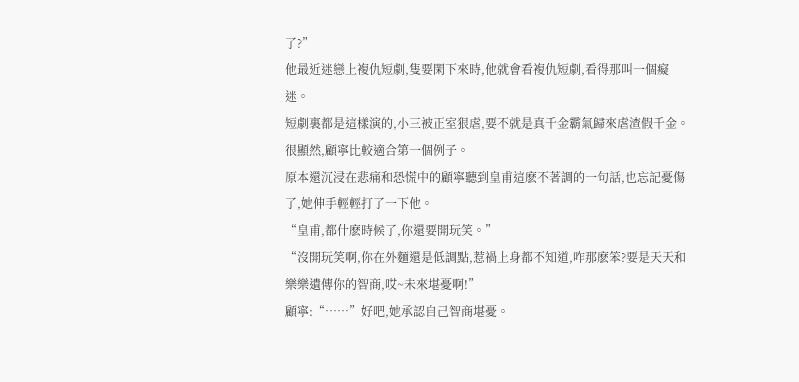了?”
他最近迷戀上複仇短劇,隻要閑下來時,他就會看複仇短劇,看得那叫一個癡迷。
短劇裏都是這樣演的,小三被正室狠虐,要不就是真千金霸氣歸來虐渣假千金。
很顯然,顧寧比較適合第一個例子。
原本還沉浸在悲痛和恐慌中的顧寧聽到皇甫這麽不著調的一句話,也忘記憂傷了,她伸手輕輕打了一下他。
“皇甫,都什麽時候了,你還要開玩笑。”
“沒開玩笑啊,你在外麵還是低調點,惹禍上身都不知道,咋那麽笨?要是天天和樂樂遺傳你的智商,哎~未來堪憂啊!”
顧寧:“……”好吧,她承認自己智商堪憂。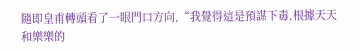隨即皇甫轉頭看了一眼門口方向,“我覺得這是預謀下毒,根據天天和樂樂的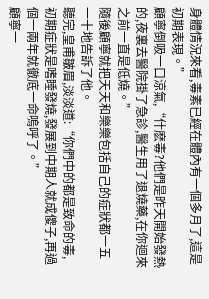身體情況來看,毒素已經在體內有一個多月了,這是初期表現。”
顧寧倒吸一口涼氣,“什麽毒?他們是昨天開始發熱的,夜裏去醫院掛了急診,醫生用了退燒藥,在你迴來之前一直是低燒。”
隨後顧寧就把天天和樂樂包括自己的症狀都一五一十地告訴了他。
聽完,皇甫皺眉,淡淡道:“你們中的都是致命的毒,初期症狀是嗜睡發燒,發展到中期人就成傻子,再過個一兩年就徹底一命嗚呼了。”
顧寧一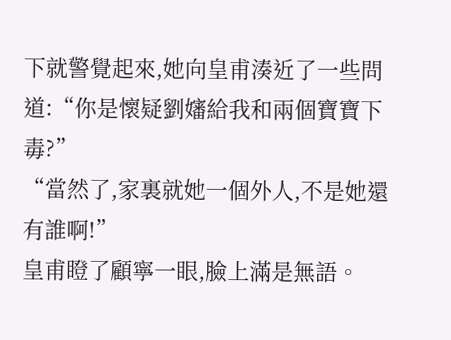下就警覺起來,她向皇甫湊近了一些問道:“你是懷疑劉嬸給我和兩個寶寶下毒?”
“當然了,家裏就她一個外人,不是她還有誰啊!”
皇甫瞪了顧寧一眼,臉上滿是無語。